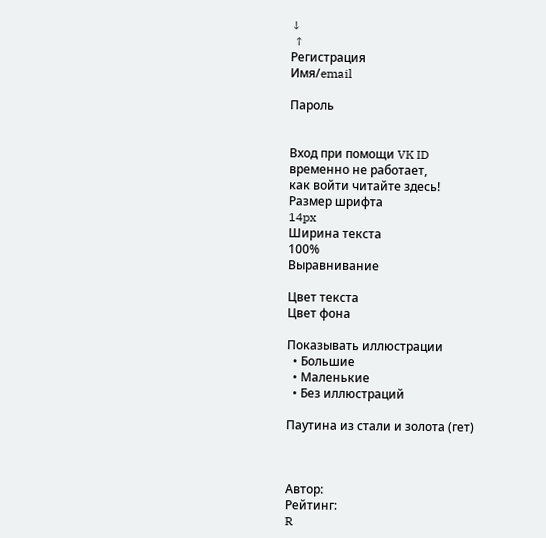↓
 ↑
Регистрация
Имя/email

Пароль


Вход при помощи VK ID
временно не работает,
как войти читайте здесь!
Размер шрифта
14px
Ширина текста
100%
Выравнивание

Цвет текста
Цвет фона

Показывать иллюстрации
  • Большие
  • Маленькие
  • Без иллюстраций

Паутина из стали и золота (гет)



Автор:
Рейтинг:
R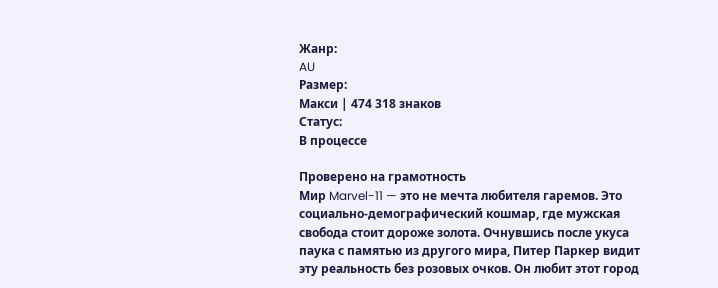Жанр:
AU
Размер:
Макси | 474 318 знаков
Статус:
В процессе

Проверено на грамотность
Мир Marvel-11 — это не мечта любителя гаремов. Это социально-демографический кошмар, где мужская свобода стоит дороже золота. Очнувшись после укуса паука с памятью из другого мира, Питер Паркер видит эту реальность без розовых очков. Он любит этот город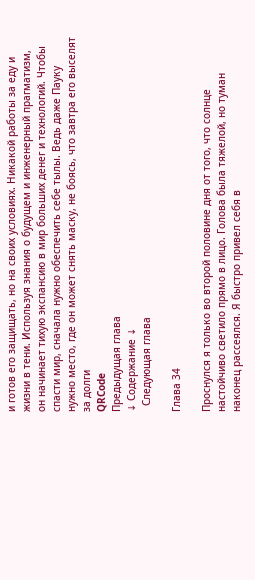и готов его защищать, но на своих условиях. Никакой работы за еду и жизни в тени. Используя знания о будущем и инженерный прагматизм, он начинает тихую экспансию в мир больших денег и технологий. Чтобы спасти мир, сначала нужно обеспечить себе тылы. Ведь даже Пауку нужно место, где он может снять маску, не боясь, что завтра его выселят за долги
QRCode
Предыдущая глава
↓ Содержание ↓
  Следующая глава

Глава 34

Проснулся я только во второй половине дня от того, что солнце настойчиво светило прямо в лицо. Голова была тяжелой, но туман наконец рассеялся. Я быстро привел себя в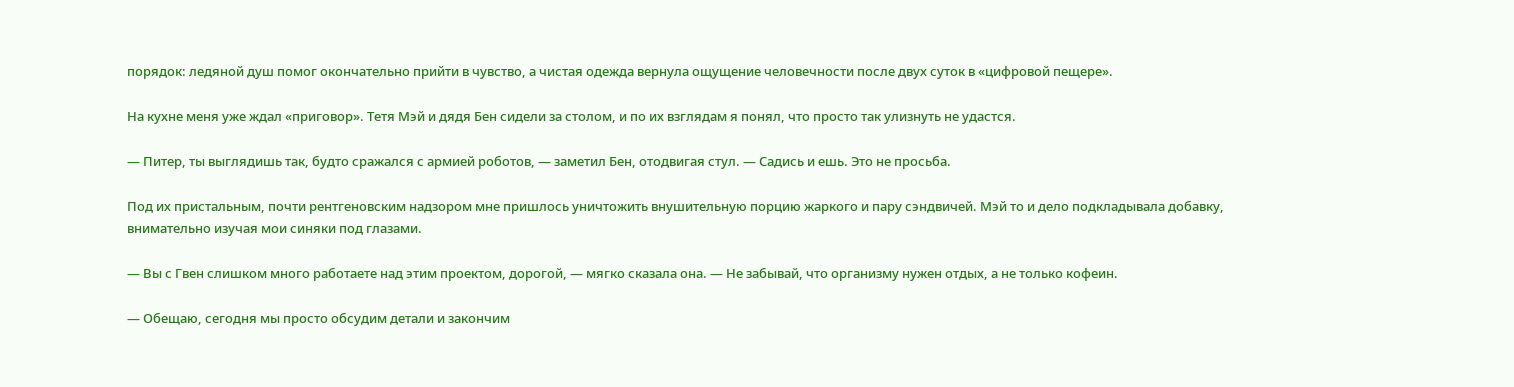порядок: ледяной душ помог окончательно прийти в чувство, а чистая одежда вернула ощущение человечности после двух суток в «цифровой пещере».

На кухне меня уже ждал «приговор». Тетя Мэй и дядя Бен сидели за столом, и по их взглядам я понял, что просто так улизнуть не удастся.

— Питер, ты выглядишь так, будто сражался с армией роботов, — заметил Бен, отодвигая стул. — Садись и ешь. Это не просьба.

Под их пристальным, почти рентгеновским надзором мне пришлось уничтожить внушительную порцию жаркого и пару сэндвичей. Мэй то и дело подкладывала добавку, внимательно изучая мои синяки под глазами.

— Вы с Гвен слишком много работаете над этим проектом, дорогой, — мягко сказала она. — Не забывай, что организму нужен отдых, а не только кофеин.

— Обещаю, сегодня мы просто обсудим детали и закончим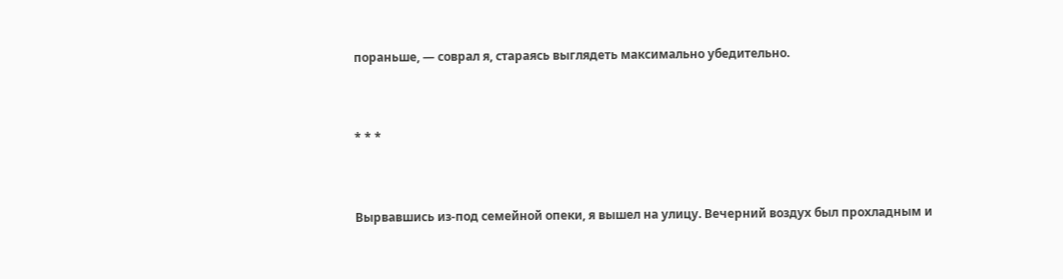пораньше, — соврал я, стараясь выглядеть максимально убедительно.


* * *


Вырвавшись из-под семейной опеки, я вышел на улицу. Вечерний воздух был прохладным и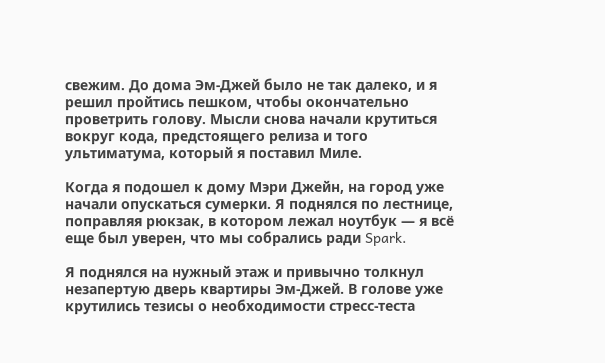свежим. До дома Эм-Джей было не так далеко, и я решил пройтись пешком, чтобы окончательно проветрить голову. Мысли снова начали крутиться вокруг кода, предстоящего релиза и того ультиматума, который я поставил Миле.

Когда я подошел к дому Мэри Джейн, на город уже начали опускаться сумерки. Я поднялся по лестнице, поправляя рюкзак, в котором лежал ноутбук — я всё еще был уверен, что мы собрались ради Spark.

Я поднялся на нужный этаж и привычно толкнул незапертую дверь квартиры Эм-Джей. В голове уже крутились тезисы о необходимости стресс-теста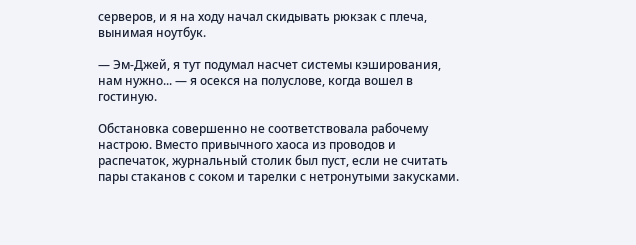серверов, и я на ходу начал скидывать рюкзак с плеча, вынимая ноутбук.

— Эм-Джей, я тут подумал насчет системы кэширования, нам нужно... — я осекся на полуслове, когда вошел в гостиную.

Обстановка совершенно не соответствовала рабочему настрою. Вместо привычного хаоса из проводов и распечаток, журнальный столик был пуст, если не считать пары стаканов с соком и тарелки с нетронутыми закусками.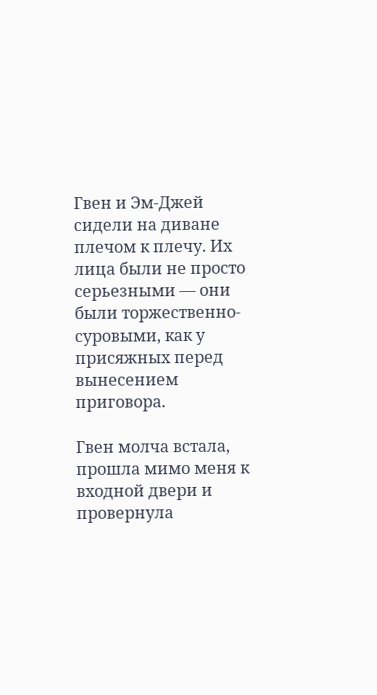Гвен и Эм-Джей сидели на диване плечом к плечу. Их лица были не просто серьезными — они были торжественно-суровыми, как у присяжных перед вынесением приговора.

Гвен молча встала, прошла мимо меня к входной двери и провернула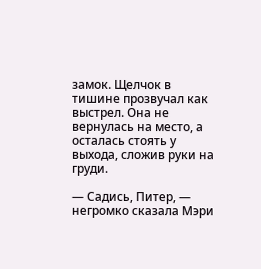замок. Щелчок в тишине прозвучал как выстрел. Она не вернулась на место, а осталась стоять у выхода, сложив руки на груди.

— Садись, Питер, — негромко сказала Мэри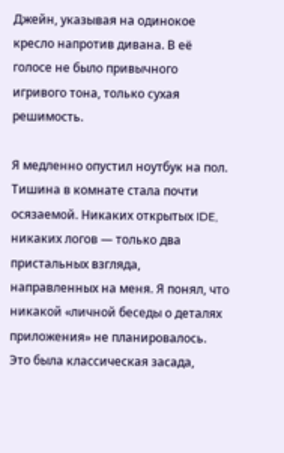Джейн, указывая на одинокое кресло напротив дивана. В её голосе не было привычного игривого тона, только сухая решимость.

Я медленно опустил ноутбук на пол. Тишина в комнате стала почти осязаемой. Никаких открытых IDE, никаких логов — только два пристальных взгляда, направленных на меня. Я понял, что никакой «личной беседы о деталях приложения» не планировалось. Это была классическая засада,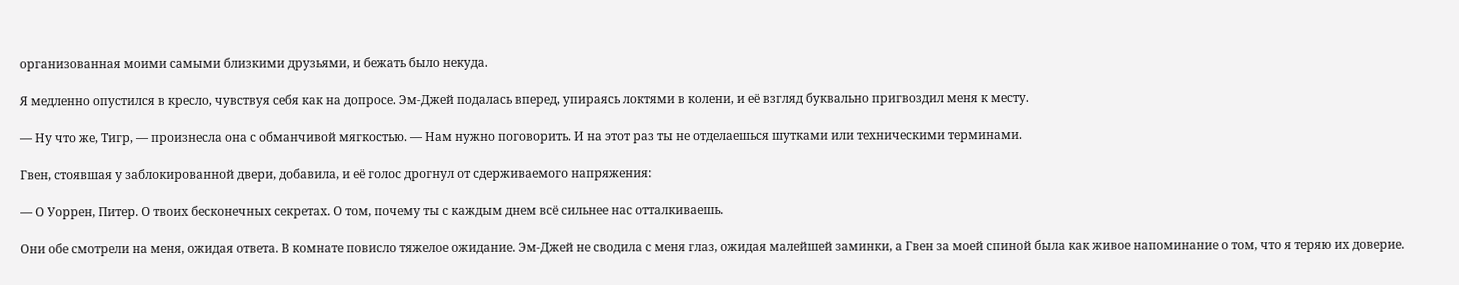организованная моими самыми близкими друзьями, и бежать было некуда.

Я медленно опустился в кресло, чувствуя себя как на допросе. Эм-Джей подалась вперед, упираясь локтями в колени, и её взгляд буквально пригвоздил меня к месту.

— Ну что же, Тигр, — произнесла она с обманчивой мягкостью. — Нам нужно поговорить. И на этот раз ты не отделаешься шутками или техническими терминами.

Гвен, стоявшая у заблокированной двери, добавила, и её голос дрогнул от сдерживаемого напряжения:

— О Уоррен, Питер. О твоих бесконечных секретах. О том, почему ты с каждым днем всё сильнее нас отталкиваешь.

Они обе смотрели на меня, ожидая ответа. В комнате повисло тяжелое ожидание. Эм-Джей не сводила с меня глаз, ожидая малейшей заминки, а Гвен за моей спиной была как живое напоминание о том, что я теряю их доверие.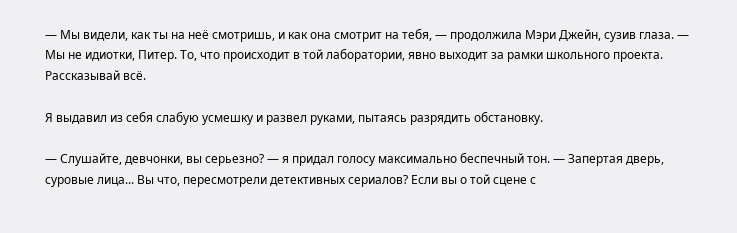— Мы видели, как ты на неё смотришь, и как она смотрит на тебя, — продолжила Мэри Джейн, сузив глаза. — Мы не идиотки, Питер. То, что происходит в той лаборатории, явно выходит за рамки школьного проекта. Рассказывай всё.

Я выдавил из себя слабую усмешку и развел руками, пытаясь разрядить обстановку.

— Слушайте, девчонки, вы серьезно? — я придал голосу максимально беспечный тон. — Запертая дверь, суровые лица... Вы что, пересмотрели детективных сериалов? Если вы о той сцене с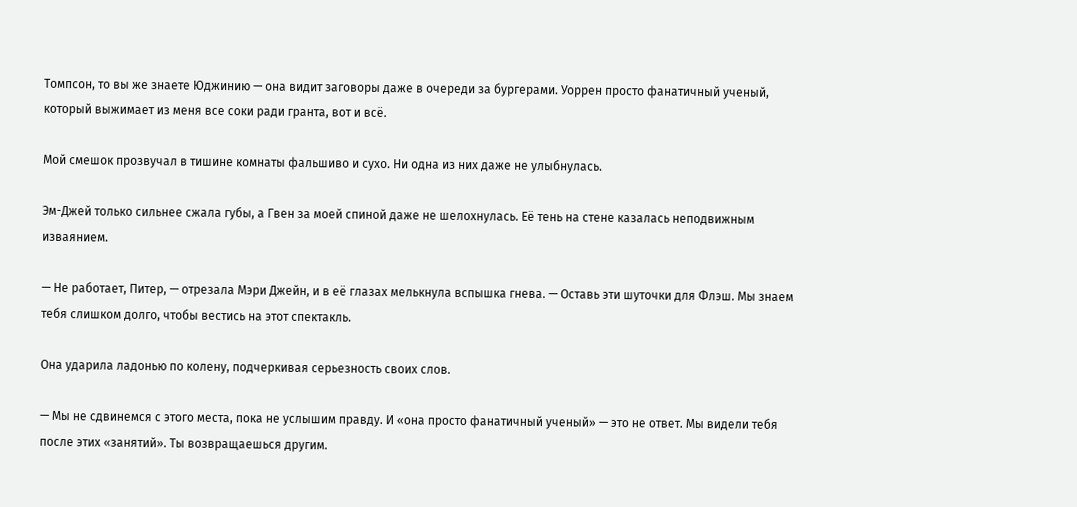Томпсон, то вы же знаете Юджинию — она видит заговоры даже в очереди за бургерами. Уоррен просто фанатичный ученый, который выжимает из меня все соки ради гранта, вот и всё.

Мой смешок прозвучал в тишине комнаты фальшиво и сухо. Ни одна из них даже не улыбнулась.

Эм-Джей только сильнее сжала губы, а Гвен за моей спиной даже не шелохнулась. Её тень на стене казалась неподвижным изваянием.

— Не работает, Питер, — отрезала Мэри Джейн, и в её глазах мелькнула вспышка гнева. — Оставь эти шуточки для Флэш. Мы знаем тебя слишком долго, чтобы вестись на этот спектакль.

Она ударила ладонью по колену, подчеркивая серьезность своих слов.

— Мы не сдвинемся с этого места, пока не услышим правду. И «она просто фанатичный ученый» — это не ответ. Мы видели тебя после этих «занятий». Ты возвращаешься другим.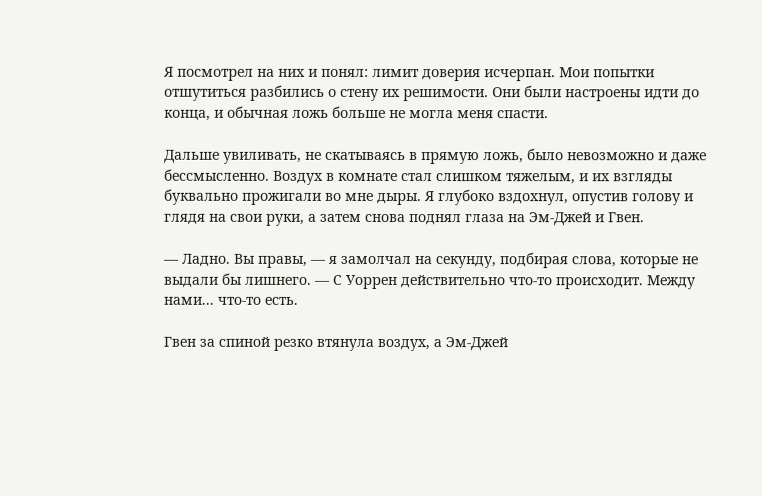Я посмотрел на них и понял: лимит доверия исчерпан. Мои попытки отшутиться разбились о стену их решимости. Они были настроены идти до конца, и обычная ложь больше не могла меня спасти.

Дальше увиливать, не скатываясь в прямую ложь, было невозможно и даже бессмысленно. Воздух в комнате стал слишком тяжелым, и их взгляды буквально прожигали во мне дыры. Я глубоко вздохнул, опустив голову и глядя на свои руки, а затем снова поднял глаза на Эм-Джей и Гвен.

— Ладно. Вы правы, — я замолчал на секунду, подбирая слова, которые не выдали бы лишнего. — С Уоррен действительно что-то происходит. Между нами... что-то есть.

Гвен за спиной резко втянула воздух, а Эм-Джей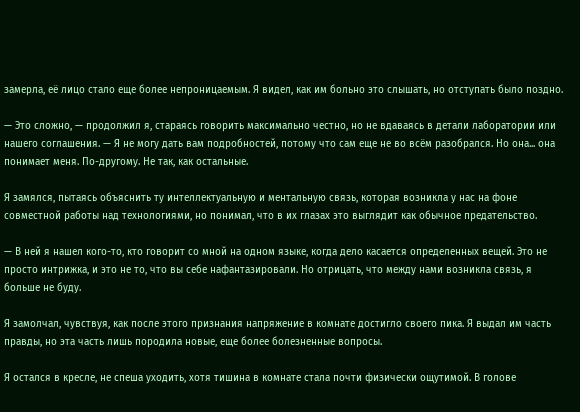замерла, её лицо стало еще более непроницаемым. Я видел, как им больно это слышать, но отступать было поздно.

— Это сложно, — продолжил я, стараясь говорить максимально честно, но не вдаваясь в детали лаборатории или нашего соглашения. — Я не могу дать вам подробностей, потому что сам еще не во всём разобрался. Но она... она понимает меня. По-другому. Не так, как остальные.

Я замялся, пытаясь объяснить ту интеллектуальную и ментальную связь, которая возникла у нас на фоне совместной работы над технологиями, но понимал, что в их глазах это выглядит как обычное предательство.

— В ней я нашел кого-то, кто говорит со мной на одном языке, когда дело касается определенных вещей. Это не просто интрижка, и это не то, что вы себе нафантазировали. Но отрицать, что между нами возникла связь, я больше не буду.

Я замолчал, чувствуя, как после этого признания напряжение в комнате достигло своего пика. Я выдал им часть правды, но эта часть лишь породила новые, еще более болезненные вопросы.

Я остался в кресле, не спеша уходить, хотя тишина в комнате стала почти физически ощутимой. В голове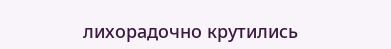лихорадочно крутились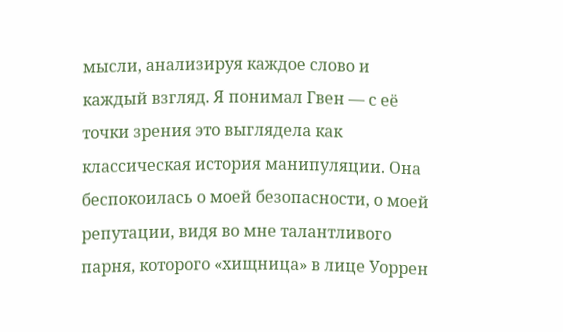мысли, анализируя каждое слово и каждый взгляд. Я понимал Гвен — с её точки зрения это выглядела как классическая история манипуляции. Она беспокоилась о моей безопасности, о моей репутации, видя во мне талантливого парня, которого «хищница» в лице Уоррен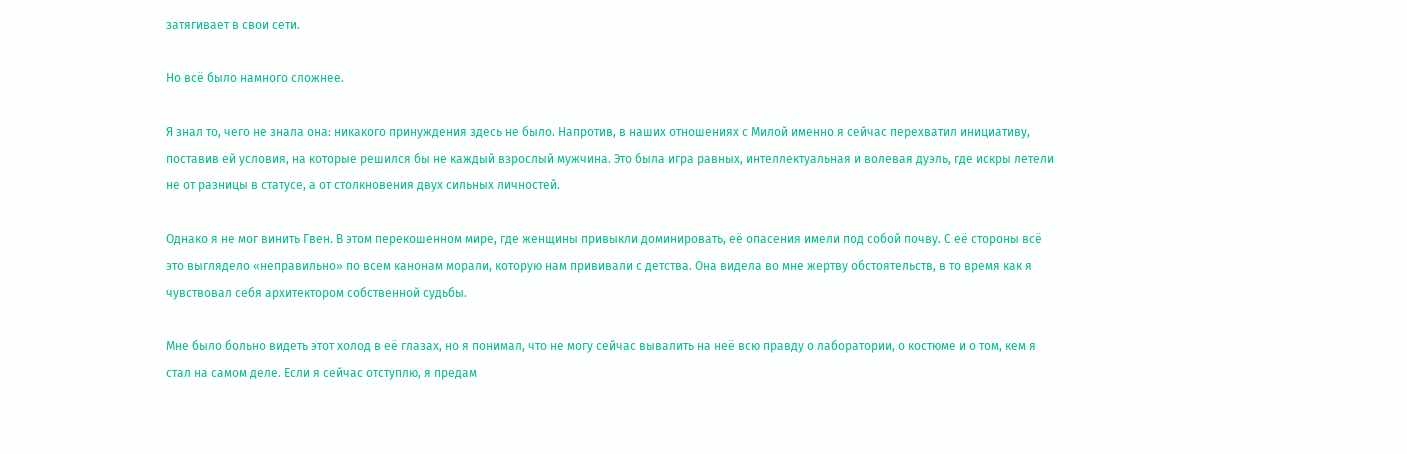затягивает в свои сети.

Но всё было намного сложнее.

Я знал то, чего не знала она: никакого принуждения здесь не было. Напротив, в наших отношениях с Милой именно я сейчас перехватил инициативу, поставив ей условия, на которые решился бы не каждый взрослый мужчина. Это была игра равных, интеллектуальная и волевая дуэль, где искры летели не от разницы в статусе, а от столкновения двух сильных личностей.

Однако я не мог винить Гвен. В этом перекошенном мире, где женщины привыкли доминировать, её опасения имели под собой почву. С её стороны всё это выглядело «неправильно» по всем канонам морали, которую нам прививали с детства. Она видела во мне жертву обстоятельств, в то время как я чувствовал себя архитектором собственной судьбы.

Мне было больно видеть этот холод в её глазах, но я понимал, что не могу сейчас вывалить на неё всю правду о лаборатории, о костюме и о том, кем я стал на самом деле. Если я сейчас отступлю, я предам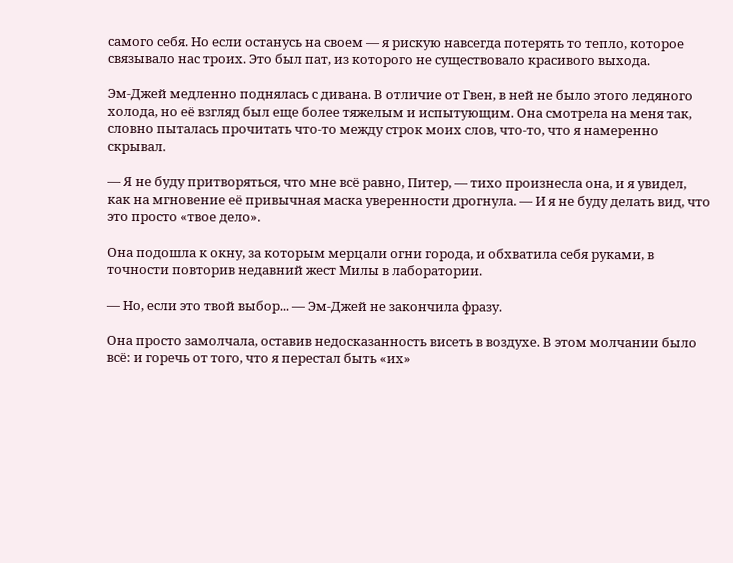самого себя. Но если останусь на своем — я рискую навсегда потерять то тепло, которое связывало нас троих. Это был пат, из которого не существовало красивого выхода.

Эм-Джей медленно поднялась с дивана. В отличие от Гвен, в ней не было этого ледяного холода, но её взгляд был еще более тяжелым и испытующим. Она смотрела на меня так, словно пыталась прочитать что-то между строк моих слов, что-то, что я намеренно скрывал.

— Я не буду притворяться, что мне всё равно, Питер, — тихо произнесла она, и я увидел, как на мгновение её привычная маска уверенности дрогнула. — И я не буду делать вид, что это просто «твое дело».

Она подошла к окну, за которым мерцали огни города, и обхватила себя руками, в точности повторив недавний жест Милы в лаборатории.

— Но, если это твой выбор... — Эм-Джей не закончила фразу.

Она просто замолчала, оставив недосказанность висеть в воздухе. В этом молчании было всё: и горечь от того, что я перестал быть «их»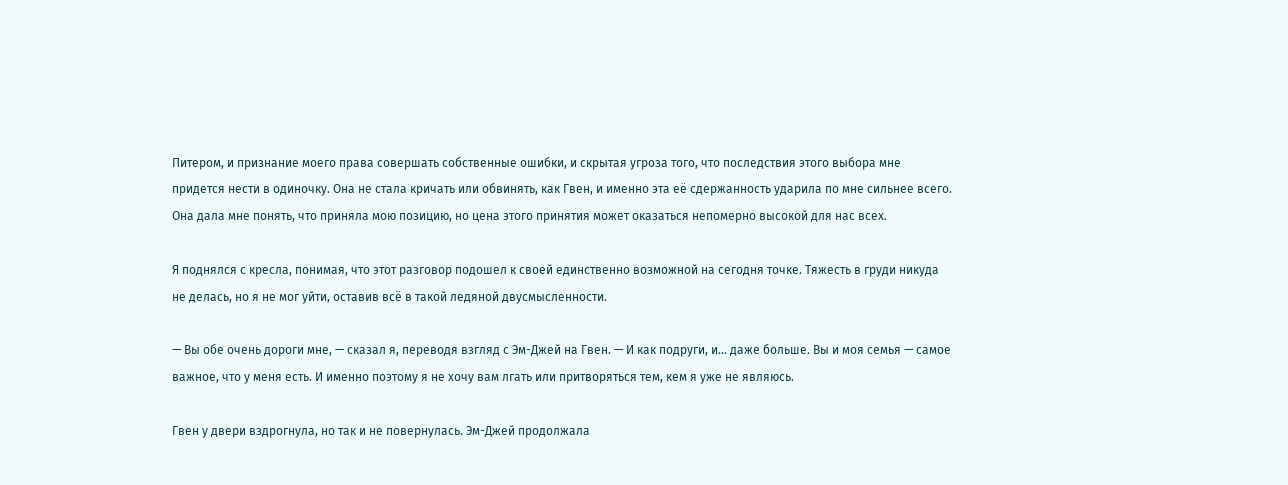Питером, и признание моего права совершать собственные ошибки, и скрытая угроза того, что последствия этого выбора мне придется нести в одиночку. Она не стала кричать или обвинять, как Гвен, и именно эта её сдержанность ударила по мне сильнее всего. Она дала мне понять, что приняла мою позицию, но цена этого принятия может оказаться непомерно высокой для нас всех.

Я поднялся с кресла, понимая, что этот разговор подошел к своей единственно возможной на сегодня точке. Тяжесть в груди никуда не делась, но я не мог уйти, оставив всё в такой ледяной двусмысленности.

— Вы обе очень дороги мне, — сказал я, переводя взгляд с Эм-Джей на Гвен. — И как подруги, и... даже больше. Вы и моя семья — самое важное, что у меня есть. И именно поэтому я не хочу вам лгать или притворяться тем, кем я уже не являюсь.

Гвен у двери вздрогнула, но так и не повернулась. Эм-Джей продолжала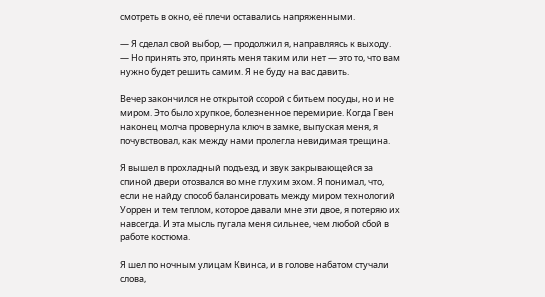смотреть в окно, её плечи оставались напряженными.

— Я сделал свой выбор, — продолжил я, направляясь к выходу. — Но принять это, принять меня таким или нет — это то, что вам нужно будет решить самим. Я не буду на вас давить.

Вечер закончился не открытой ссорой с битьем посуды, но и не миром. Это было хрупкое, болезненное перемирие. Когда Гвен наконец молча провернула ключ в замке, выпуская меня, я почувствовал, как между нами пролегла невидимая трещина.

Я вышел в прохладный подъезд, и звук закрывающейся за спиной двери отозвался во мне глухим эхом. Я понимал, что, если не найду способ балансировать между миром технологий Уоррен и тем теплом, которое давали мне эти двое, я потеряю их навсегда. И эта мысль пугала меня сильнее, чем любой сбой в работе костюма.

Я шел по ночным улицам Квинса, и в голове набатом стучали слова,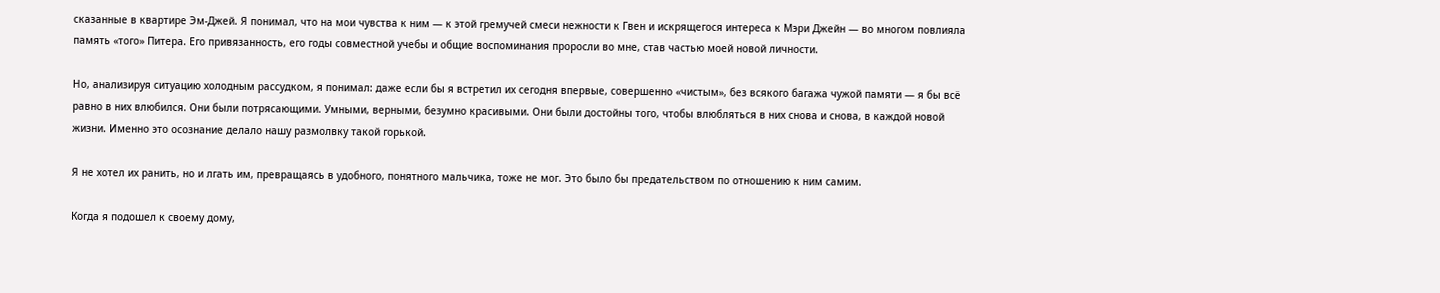сказанные в квартире Эм-Джей. Я понимал, что на мои чувства к ним — к этой гремучей смеси нежности к Гвен и искрящегося интереса к Мэри Джейн — во многом повлияла память «того» Питера. Его привязанность, его годы совместной учебы и общие воспоминания проросли во мне, став частью моей новой личности.

Но, анализируя ситуацию холодным рассудком, я понимал: даже если бы я встретил их сегодня впервые, совершенно «чистым», без всякого багажа чужой памяти — я бы всё равно в них влюбился. Они были потрясающими. Умными, верными, безумно красивыми. Они были достойны того, чтобы влюбляться в них снова и снова, в каждой новой жизни. Именно это осознание делало нашу размолвку такой горькой.

Я не хотел их ранить, но и лгать им, превращаясь в удобного, понятного мальчика, тоже не мог. Это было бы предательством по отношению к ним самим.

Когда я подошел к своему дому,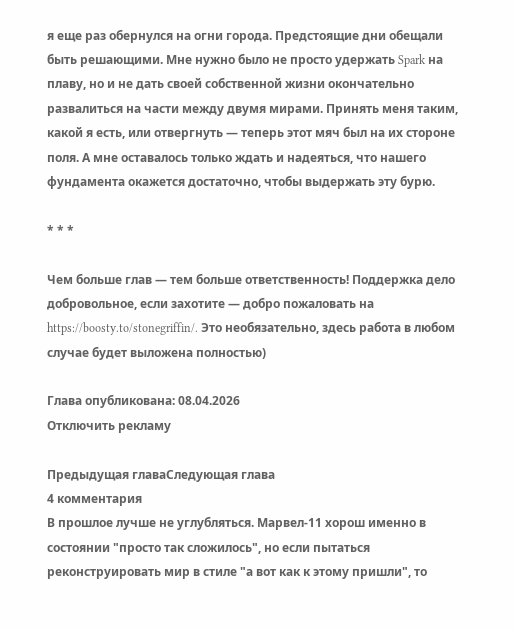я еще раз обернулся на огни города. Предстоящие дни обещали быть решающими. Мне нужно было не просто удержать Spark на плаву, но и не дать своей собственной жизни окончательно развалиться на части между двумя мирами. Принять меня таким, какой я есть, или отвергнуть — теперь этот мяч был на их стороне поля. А мне оставалось только ждать и надеяться, что нашего фундамента окажется достаточно, чтобы выдержать эту бурю.

* * *

Чем больше глав — тем больше ответственность! Поддержка дело добровольное, если захотите — добро пожаловать на https://boosty.to/stonegriffin/. Это необязательно, здесь работа в любом случае будет выложена полностью)

Глава опубликована: 08.04.2026
Отключить рекламу

Предыдущая главаСледующая глава
4 комментария
В прошлое лучше не углубляться. Марвел-11 хорош именно в состоянии "просто так сложилось", но если пытаться реконструировать мир в стиле "а вот как к этому пришли", то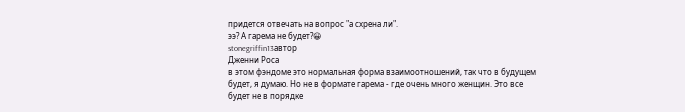придется отвечать на вопрос "а схрена ли".
ээ? А гарема не будет?😀
stonegriffin13автор
Дженни Роса
в этом фэндоме это нормальная форма взаимоотношений, так что в будущем будет, я думаю. Но не в формате гарема - где очень много женщин. Это все будет не в порядке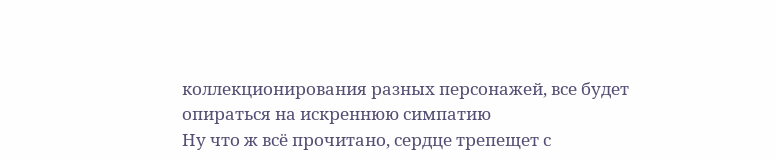коллекционирования разных персонажей, все будет опираться на искреннюю симпатию
Ну что ж всё прочитано, сердце трепещет с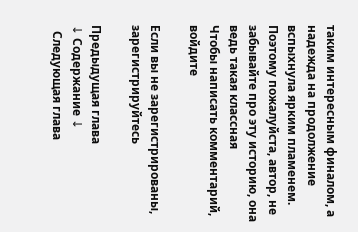таким интересным финалом, а надежда на продолжение вспыхнула ярким пламенем. Поэтому пожалуйста, автор, не забывайте про эту историю, она ведь такая классная
Чтобы написать комментарий, войдите

Если вы не зарегистрированы, зарегистрируйтесь

Предыдущая глава
↓ Содержание ↓
  Следующая глава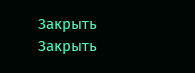Закрыть
Закрыть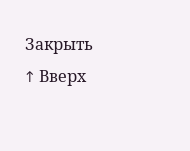Закрыть
↑ Вверх